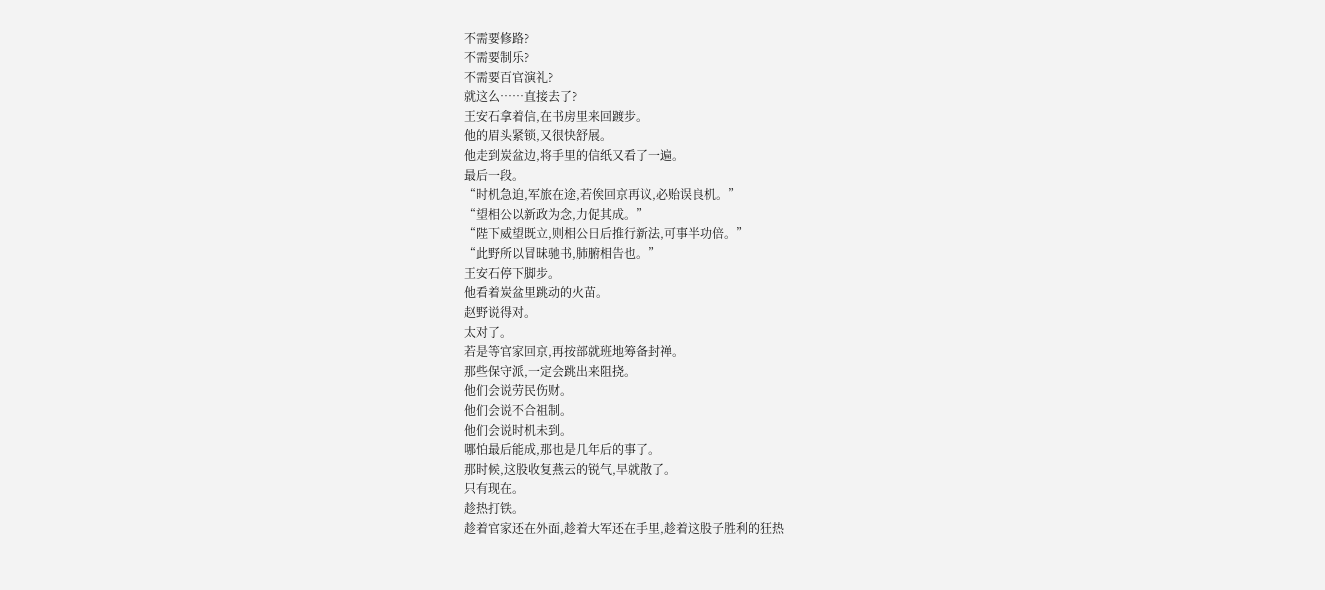不需要修路?
不需要制乐?
不需要百官演礼?
就这么……直接去了?
王安石拿着信,在书房里来回踱步。
他的眉头紧锁,又很快舒展。
他走到炭盆边,将手里的信纸又看了一遍。
最后一段。
“时机急迫,军旅在途,若俟回京再议,必贻误良机。”
“望相公以新政为念,力促其成。”
“陛下威望既立,则相公日后推行新法,可事半功倍。”
“此野所以冒昧驰书,肺腑相告也。”
王安石停下脚步。
他看着炭盆里跳动的火苗。
赵野说得对。
太对了。
若是等官家回京,再按部就班地筹备封禅。
那些保守派,一定会跳出来阻挠。
他们会说劳民伤财。
他们会说不合祖制。
他们会说时机未到。
哪怕最后能成,那也是几年后的事了。
那时候,这股收复燕云的锐气,早就散了。
只有现在。
趁热打铁。
趁着官家还在外面,趁着大军还在手里,趁着这股子胜利的狂热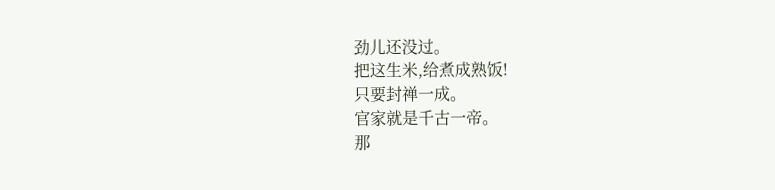劲儿还没过。
把这生米,给煮成熟饭!
只要封禅一成。
官家就是千古一帝。
那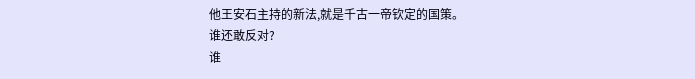他王安石主持的新法,就是千古一帝钦定的国策。
谁还敢反对?
谁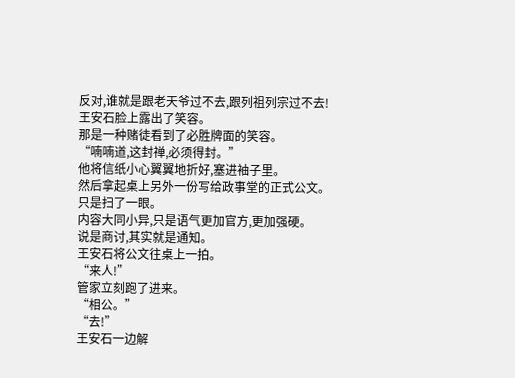反对,谁就是跟老天爷过不去,跟列祖列宗过不去!
王安石脸上露出了笑容。
那是一种赌徒看到了必胜牌面的笑容。
“喃喃道,这封禅,必须得封。”
他将信纸小心翼翼地折好,塞进袖子里。
然后拿起桌上另外一份写给政事堂的正式公文。
只是扫了一眼。
内容大同小异,只是语气更加官方,更加强硬。
说是商讨,其实就是通知。
王安石将公文往桌上一拍。
“来人!”
管家立刻跑了进来。
“相公。”
“去!”
王安石一边解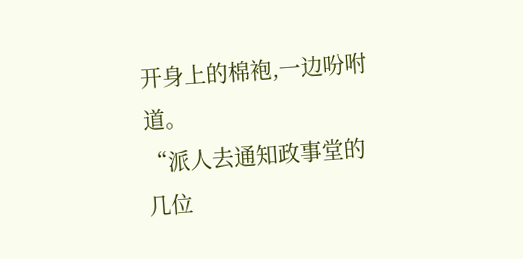开身上的棉袍,一边吩咐道。
“派人去通知政事堂的几位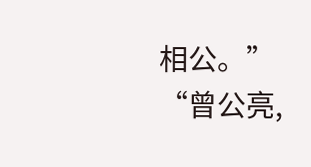相公。”
“曾公亮,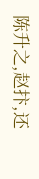陈升之,赵抃,还